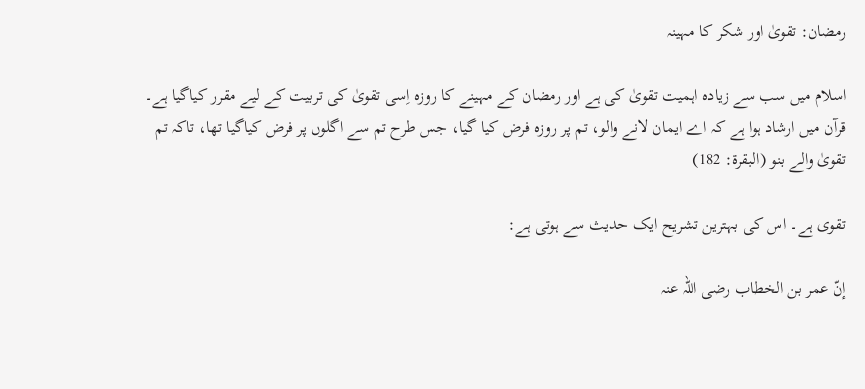رمضان: تقویٰ اور شکر کا مہینہ

اسلام میں سب سے زیادہ اہمیت تقویٰ کی ہے اور رمضان کے مہینے کا روزہ اِسی تقویٰ کی تربیت کے لیے مقرر کیاگیا ہے۔ قرآن میں ارشاد ہوا ہے کہ اے ایمان لانے والو، تم پر روزہ فرض کیا گیا، جس طرح تم سے اگلوں پر فرض کیاگیا تھا، تاکہ تم تقویٰ والے بنو (البقرۃ: 182)

تقوی ہے۔ اس کی بہترین تشریح ایک حدیث سے ہوتی ہے:

إنّ عمر بن الخطاب رضی اللہ عنہ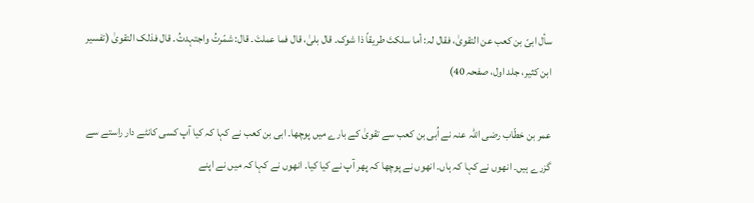سأل ابیّ بن کعب عن التقویٰ، فقال لہ: أما سلکتَ طریقاً ذا شوک۔ قال بلیٰ، قال فما عملتَ۔ قال: شمّرتُ واجتہدتُ۔ قال فذلک التقویٰ (تفسیر ابن کثیر، جلد اول، صفحہ 40)

عمر بن خطّاب رضی اللہ عنہ نے اُبی بن کعب سے تقویٰ کے بارے میں پوچھا۔ ابی بن کعب نے کہا کہ کیا آپ کسی کانٹے دار راستے سے گزرے ہیں۔ انھوں نے کہا کہ ہاں۔ انھوں نے پوچھا کہ پھر آپ نے کیا کیا۔ انھوں نے کہا کہ میں نے اپنے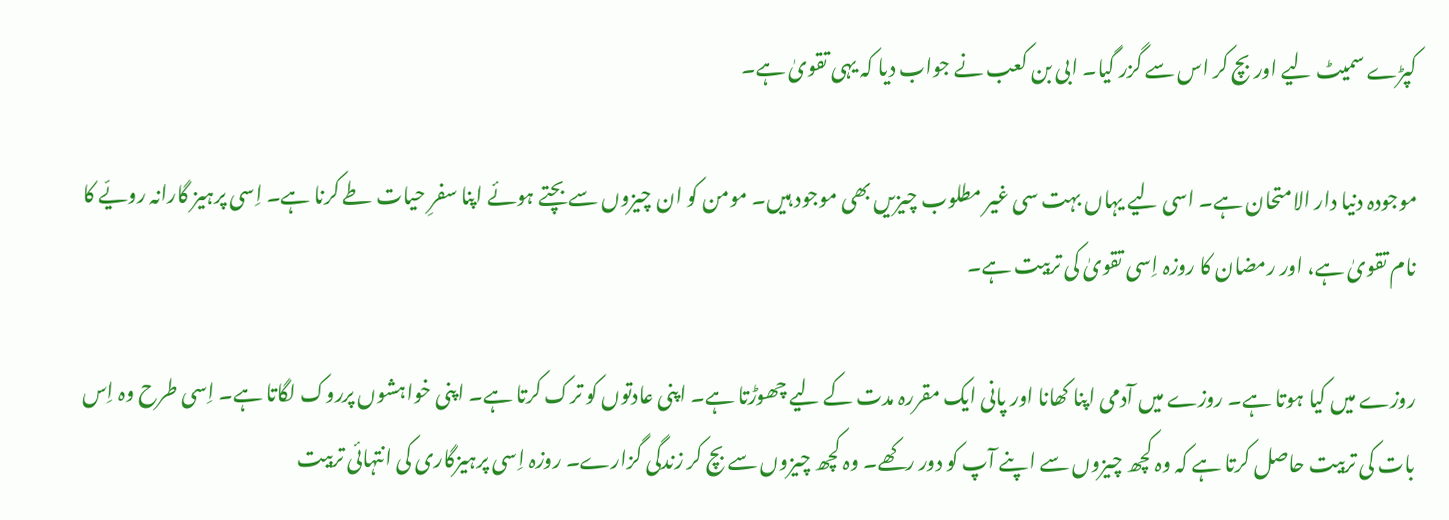کپڑے سمیٹ لیے اور بچ کر اس سے گزر گیا۔ ابی بن کعب نے جواب دیا کہ یہی تقویٰ ہے۔

موجودہ دنیا دار الامتحان ہے۔ اسی لیے یہاں بہت سی غیر مطلوب چیزیں بھی موجود ہیں۔ مومن کو ان چیزوں سے بچتے ہوئے اپنا سفرِ حیات طے کرنا ہے۔ اِسی پرہیز گارانہ رویّے کا نام تقویٰ ہے، اور رمضان کا روزہ اِسی تقویٰ کی تربیت ہے۔

روزے میں کیا ہوتا ہے۔ روزے میں آدمی اپنا کھانا اور پانی ایک مقررہ مدت کے لیے چھوڑتا ہے۔ اپنی عادتوں کو ترک کرتا ہے۔ اپنی خواہشوں پرروک لگاتا ہے۔ اِسی طرح وہ اِس بات کی تربیت حاصل کرتا ہے کہ وہ کچھ چیزوں سے اپنے آپ کو دور رکھے۔ وہ کچھ چیزوں سے بچ کر زندگی گزارے۔ روزہ اِسی پرہیزگاری کی انتہائی تربیت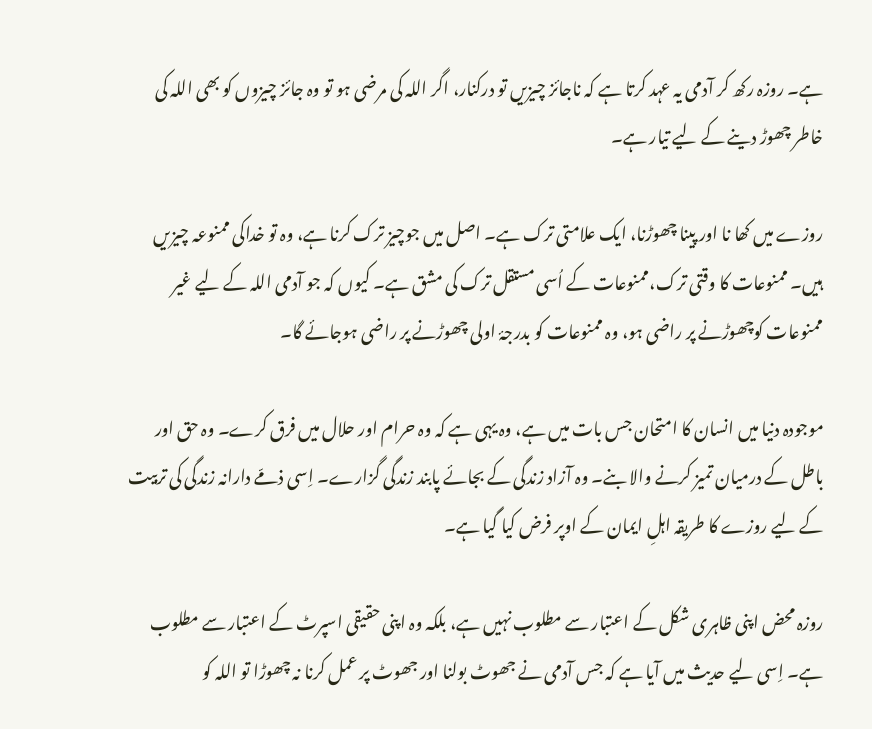ہے۔ روزہ رکھ کر آدمی یہ عہد کرتا ہے کہ ناجائز چیزیں تو درکنار، اگر اللہ کی مرضی ہو تو وہ جائز چیزوں کو بھی اللہ کی خاطر چھوڑ دینے کے لیے تیار ہے۔

روزے میں کھا نا اور پینا چھوڑنا، ایک علامتی ترک ہے۔ اصل میں جوچیز ترک کرنا ہے، وہ تو خداکی ممنوعہ چیزیں ہیں۔ ممنوعات کا وقتی ترک،ممنوعات کے اُسی مستقل ترک کی مشق ہے۔ کیوں کہ جو آدمی اللہ کے لیے غیر ممنوعات کوچھوڑنے پر راضی ہو، وہ ممنوعات کو بدرجۂ اولی چھوڑنے پر راضی ہوجائے گا۔

موجودہ دنیا میں انسان کا امتحان جس بات میں ہے، وہ یہی ہے کہ وہ حرام اور حلال میں فرق کرے۔ وہ حق اور باطل کے درمیان تمیز کرنے والا بنے۔ وہ آزاد زندگی کے بجائے پابند زندگی گزارے۔ اِسی ذمّے دارانہ زندگی کی تربیت کے لیے روزے کا طریقہ اہلِ ایمان کے اوپر فرض کیا گیا ہے۔

روزہ محض اپنی ظاہری شکل کے اعتبار سے مطلوب نہیں ہے، بلکہ وہ اپنی حقیقی اسپرٹ کے اعتبار سے مطلوب ہے۔ اِسی لیے حدیث میں آیا ہے کہ جس آدمی نے جھوٹ بولنا اور جھوٹ پر عمل کرنا نہ چھوڑا تو اللہ کو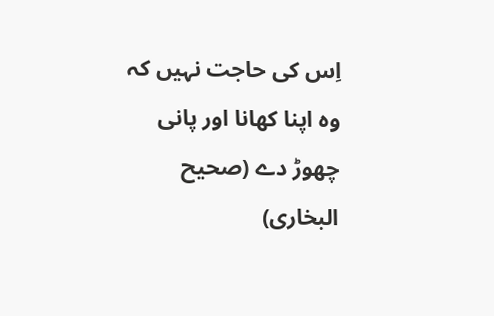اِس کی حاجت نہیں کہ وہ اپنا کھانا اور پانی چھوڑ دے (صحیح البخاری)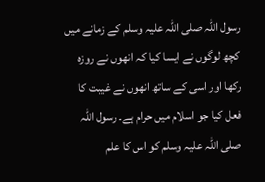رسول اللہ صلی اللہ علیہ وسلم کے زمانے میں کچھ لوگوں نے ایسا کیا کہ انھوں نے روزہ رکھا اور اسی کے ساتھ انھوں نے غیبت کا فعل کیا جو اسلام میں حرام ہے۔ رسول اللہ صلی اللہ علیہ وسلم کو اس کا علم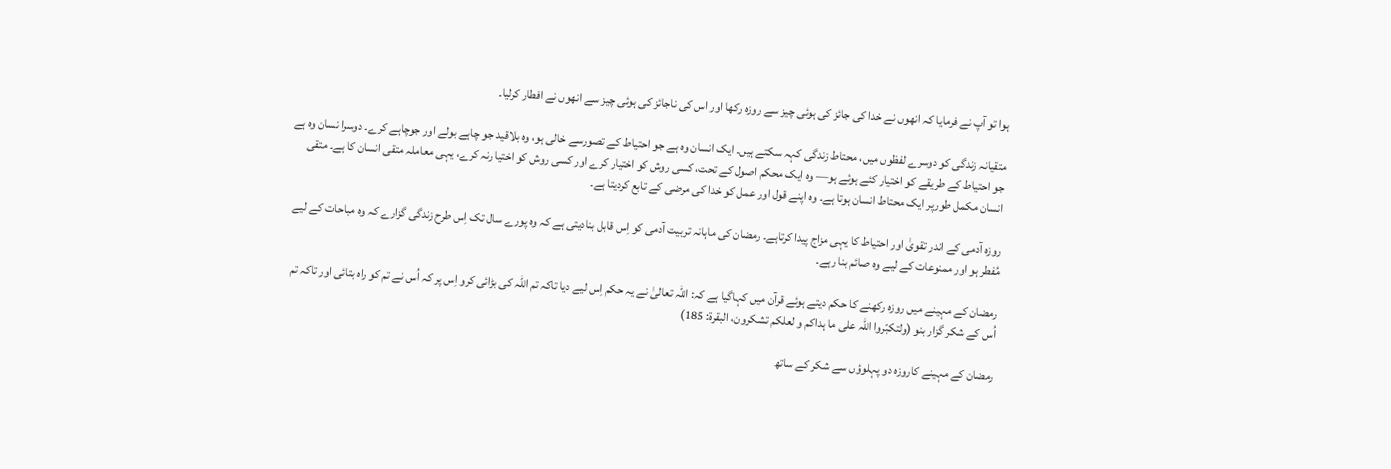ہوا تو آپ نے فرمایا کہ انھوں نے خدا کی جائز کی ہوئی چیز سے روزہ رکھا اور اس کی ناجائز کی ہوئی چیز سے انھوں نے افطار کرلیا۔

متقیانہ زندگی کو دوسرے لفظوں میں، محتاط زندگی کہہ سکتے ہیں۔ ایک انسان وہ ہے جو احتیاط کے تصورسے خالی ہو، وہ بلاقید جو چاہے بولے اور جوچاہے کرے۔ دوسرا نسان وہ ہے جو احتیاط کے طریقے کو اختیار کئے ہوئے ہو— وہ ایک محکم اصول کے تحت، کسی روش کو اختیار کرے اور کسی روش کو اختیا رنہ کرے، یہی معاملہ متقی انسان کا ہے۔ متقی انسان مکمل طورپر ایک محتاط انسان ہوتا ہے۔ وہ اپنے قول اور عمل کو خدا کی مرضی کے تابع کردیتا ہے۔

روزہ آدمی کے اندر تقویٰ اور احتیاط کا یہی مزاج پیدا کرتاہے۔ رمضان کی ماہانہ تربیت آدمی کو اِس قابل بنادیتی ہے کہ وہ پورے سال تک اِس طرح زندگی گزارے کہ وہ مباحات کے لیے مُفطر ہو اور ممنوعات کے لیے وہ صائم بنا رہے۔

رمضان کے مہینے میں روزہ رکھنے کا حکم دیتے ہوئے قرآن میں کہاگیا ہے کہ: اللہ تعالیٰ نے یہ حکم اِس لیے دیا تاکہ تم اللہ کی بڑائی کرو اِس پر کہ اُس نے تم کو راہ بتائی اور تاکہ تم اُس کے شکر گزار بنو (ولتکبّروا اللہ علی ما ہداکم و لعلکم تشکرون، البقرۃ: 185)

رمضان کے مہینے کاروزہ دو پہلوؤں سے شکر کے ساتھ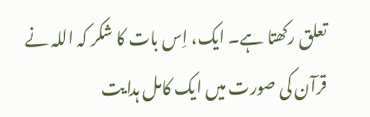تعلق رکھتا ہے۔ ایک، اِس بات کا شکر کہ اللہ نے قرآن کی صورت میں ایک کامل ہدایت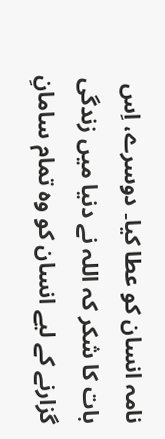نامہ انسان کو عطا کیا۔ دوسرے، اِس بات کا شکر کہ اللہ نے دنیا میں زندگی گزارنے کے لیے انسان کو وہ تمام سامانِ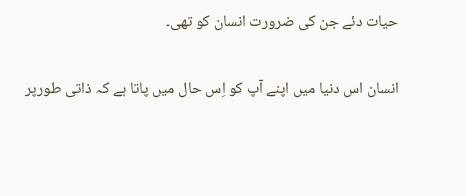حیات دئے جن کی ضرورت انسان کو تھی۔

انسان اس دنیا میں اپنے آپ کو اِس حال میں پاتا ہے کہ ذاتی طورپر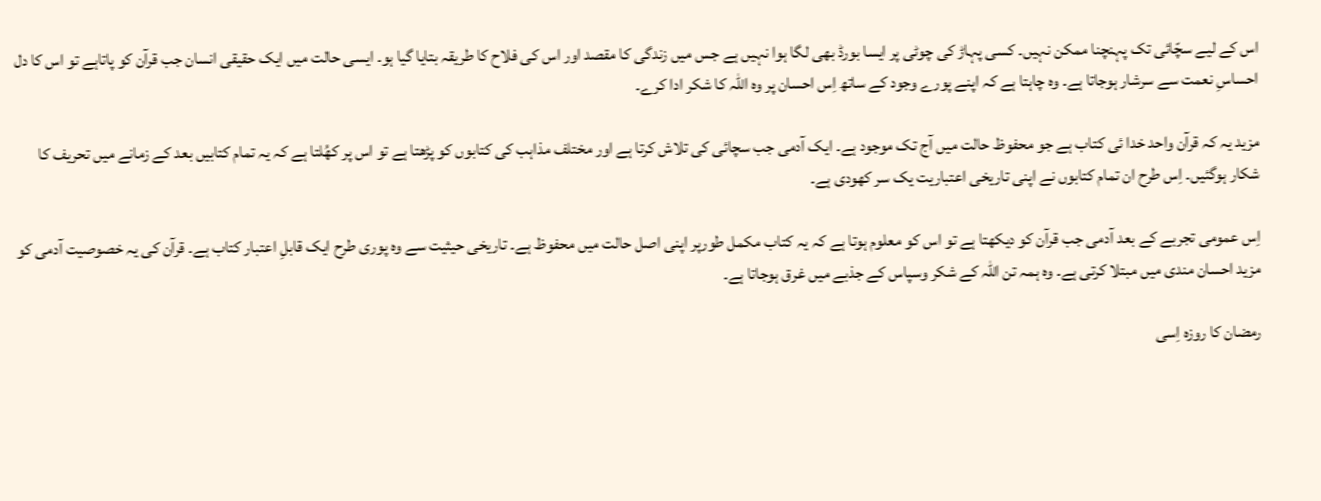اس کے لیے سچّائی تک پہنچنا ممکن نہیں۔ کسی پہاڑ کی چوٹی پر ایسا بورڈ بھی لگا ہوا نہیں ہے جس میں زندگی کا مقصد اور اس کی فلاح کا طریقہ بتایا گیا ہو۔ ایسی حالت میں ایک حقیقی انسان جب قرآن کو پاتاہے تو اس کا دل احساسِ نعمت سے سرشار ہوجاتا ہے۔ وہ چاہتا ہے کہ اپنے پورے وجود کے ساتھ اِس احسان پر وہ اللہ کا شکر ادا کرے۔

مزید یہ کہ قرآن واحد خدا ئی کتاب ہے جو محفوظ حالت میں آج تک موجود ہے۔ ایک آدمی جب سچائی کی تلاش کرتا ہے اور مختلف مذاہب کی کتابوں کو پڑھتا ہے تو اس پر کھُلتا ہے کہ یہ تمام کتابیں بعد کے زمانے میں تحریف کا شکار ہوگئیں۔ اِس طرح ان تمام کتابوں نے اپنی تاریخی اعتباریت یک سر کھودی ہے۔

اِس عمومی تجربے کے بعد آدمی جب قرآن کو دیکھتا ہے تو اس کو معلوم ہوتا ہے کہ یہ کتاب مکمل طورپر اپنی اصل حالت میں محفوظ ہے۔ تاریخی حیثیت سے وہ پوری طرح ایک قابلِ اعتبار کتاب ہے۔ قرآن کی یہ خصوصیت آدمی کو مزید احسان مندی میں مبتلا کرتی ہے۔ وہ ہمہ تن اللہ کے شکر وسپاس کے جذبے میں غرق ہوجاتا ہے۔

رمضان کا روزہ اِسی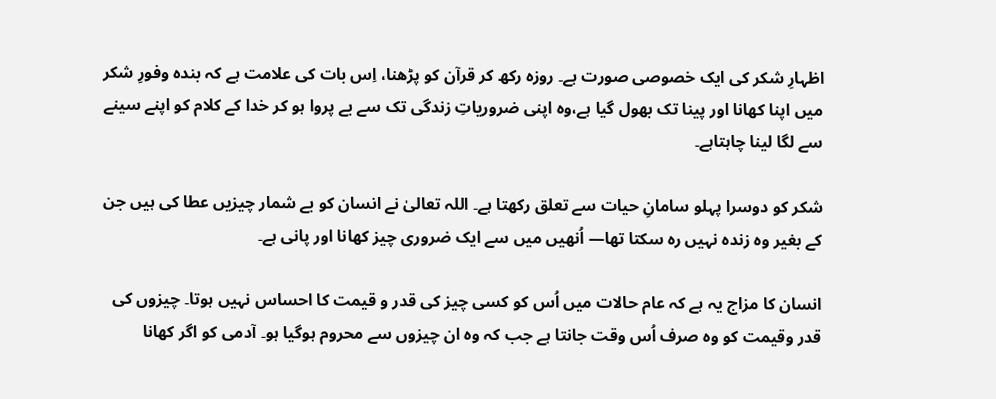اظہارِ شکر کی ایک خصوصی صورت ہے۔ روزہ رکھ کر قرآن کو پڑھنا، اِس بات کی علامت ہے کہ بندہ وفورِ شکر میں اپنا کھانا اور پینا تک بھول گیا ہے،وہ اپنی ضروریاتِ زندگی تک سے بے پروا ہو کر خدا کے کلام کو اپنے سینے سے لگا لینا چاہتاہے۔

شکر کو دوسرا پہلو سامانِ حیات سے تعلق رکھتا ہے۔ اللہ تعالیٰ نے انسان کو بے شمار چیزیں عطا کی ہیں جن کے بغیر وہ زندہ نہیں رہ سکتا تھا— اُنھیں میں سے ایک ضروری چیز کھانا اور پانی ہے۔

انسان کا مزاج یہ ہے کہ عام حالات میں اُس کو کسی چیز کی قدر و قیمت کا احساس نہیں ہوتا۔ چیزوں کی قدر وقیمت کو وہ صرف اُس وقت جانتا ہے جب کہ وہ ان چیزوں سے محروم ہوگیا ہو۔ آدمی کو اگر کھانا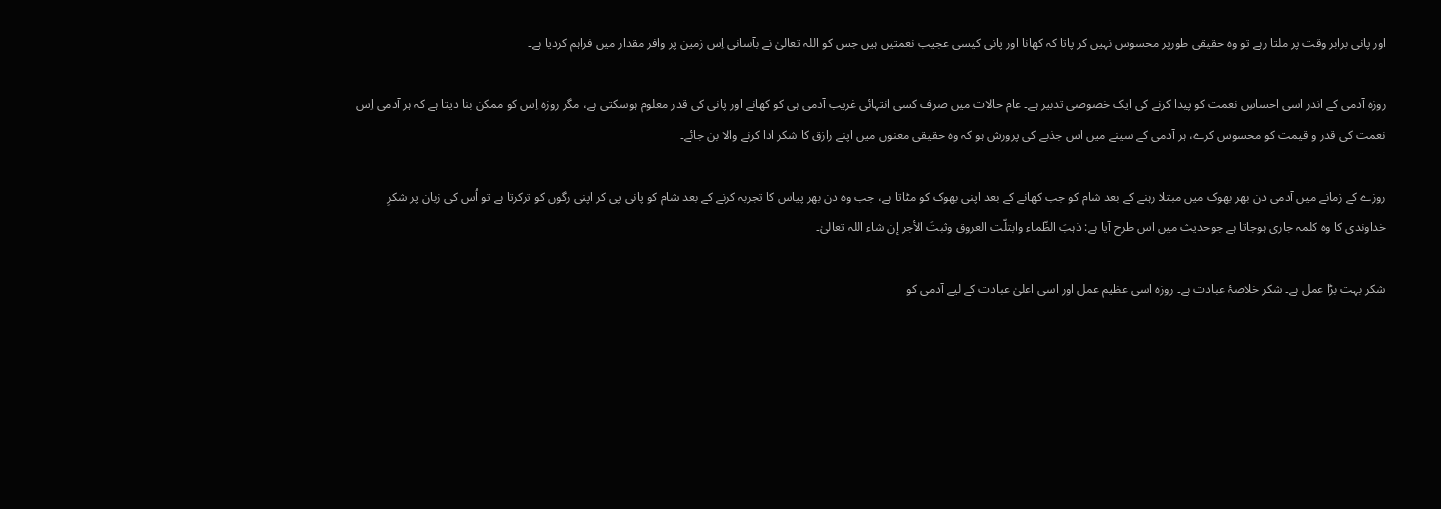اور پانی برابر وقت پر ملتا رہے تو وہ حقیقی طورپر محسوس نہیں کر پاتا کہ کھانا اور پانی کیسی عجیب نعمتیں ہیں جس کو اللہ تعالیٰ نے بآسانی اِس زمین پر وافر مقدار میں فراہم کردیا ہے۔

روزہ آدمی کے اندر اسی احساسِ نعمت کو پیدا کرنے کی ایک خصوصی تدبیر ہے۔ عام حالات میں صرف کسی انتہائی غریب آدمی ہی کو کھانے اور پانی کی قدر معلوم ہوسکتی ہے، مگر روزہ اِس کو ممکن بنا دیتا ہے کہ ہر آدمی اِس نعمت کی قدر و قیمت کو محسوس کرے، ہر آدمی کے سینے میں اس جذبے کی پرورش ہو کہ وہ حقیقی معنوں میں اپنے رازق کا شکر ادا کرنے والا بن جائے۔

روزے کے زمانے میں آدمی دن بھر بھوک میں مبتلا رہنے کے بعد شام کو جب کھانے کے بعد اپنی بھوک کو مٹاتا ہے، جب وہ دن بھر پیاس کا تجربہ کرنے کے بعد شام کو پانی پی کر اپنی رگوں کو ترکرتا ہے تو اُس کی زبان پر شکرِ خداوندی کا وہ کلمہ جاری ہوجاتا ہے جوحدیث میں اس طرح آیا ہے: ذہبَ الظّماء وابتلّت العروق وثبتَ الأجر إن شاء اللہ تعالیٰ۔

شکر بہت بڑا عمل ہے۔ شکر خلاصۂ عبادت ہے۔ روزہ اسی عظیم عمل اور اسی اعلیٰ عبادت کے لیے آدمی کو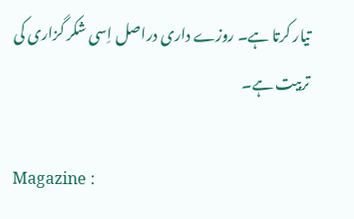تیار کرتا ہے۔ روزے داری دراصل اِسی شکر گزاری کی تربیت ہے۔

Magazine :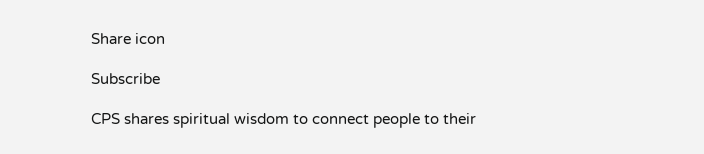Share icon

Subscribe

CPS shares spiritual wisdom to connect people to their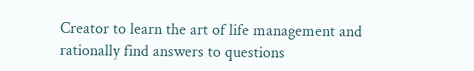Creator to learn the art of life management and rationally find answers to questions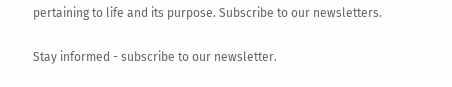pertaining to life and its purpose. Subscribe to our newsletters.

Stay informed - subscribe to our newsletter.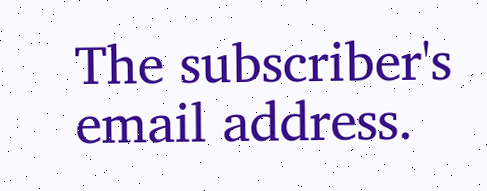The subscriber's email address.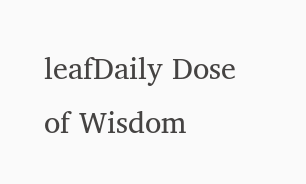leafDaily Dose of Wisdom